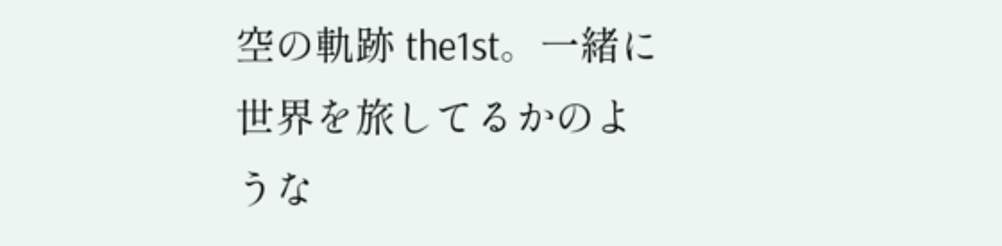空の軌跡 the1st。一緒に世界を旅してるかのような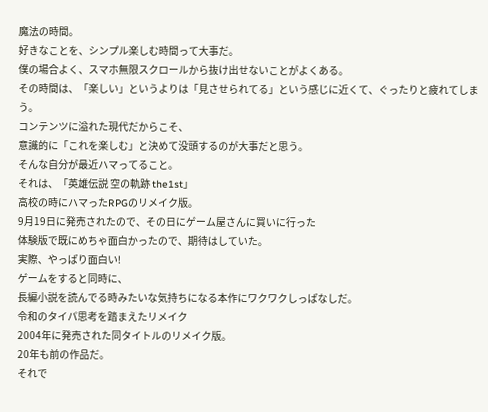魔法の時間。
好きなことを、シンプル楽しむ時間って大事だ。
僕の場合よく、スマホ無限スクロールから抜け出せないことがよくある。
その時間は、「楽しい」というよりは「見させられてる」という感じに近くて、ぐったりと疲れてしまう。
コンテンツに溢れた現代だからこそ、
意識的に「これを楽しむ」と決めて没頭するのが大事だと思う。
そんな自分が最近ハマってること。
それは、「英雄伝説 空の軌跡 the1st」
高校の時にハマったRPGのリメイク版。
9月19日に発売されたので、その日にゲーム屋さんに買いに行った
体験版で既にめちゃ面白かったので、期待はしていた。
実際、やっぱり面白い!
ゲームをすると同時に、
長編小説を読んでる時みたいな気持ちになる本作にワクワクしっぱなしだ。
令和のタイパ思考を踏まえたリメイク
2004年に発売された同タイトルのリメイク版。
20年も前の作品だ。
それで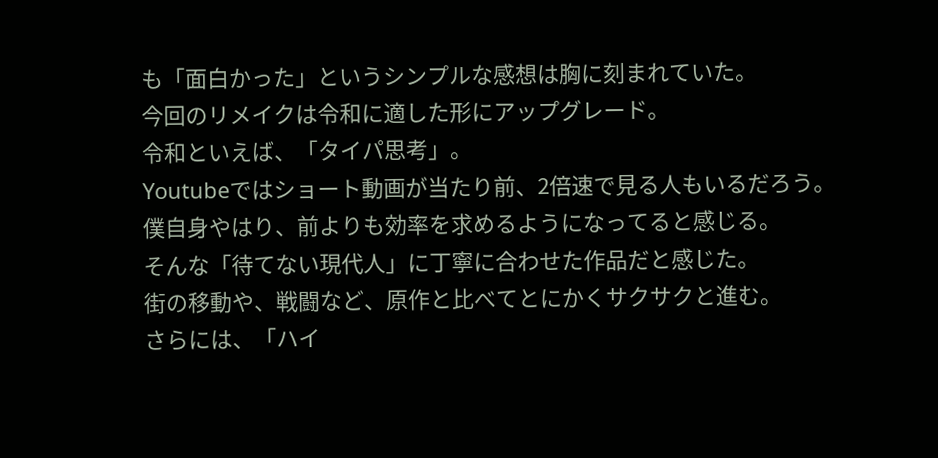も「面白かった」というシンプルな感想は胸に刻まれていた。
今回のリメイクは令和に適した形にアップグレード。
令和といえば、「タイパ思考」。
Youtubeではショート動画が当たり前、2倍速で見る人もいるだろう。
僕自身やはり、前よりも効率を求めるようになってると感じる。
そんな「待てない現代人」に丁寧に合わせた作品だと感じた。
街の移動や、戦闘など、原作と比べてとにかくサクサクと進む。
さらには、「ハイ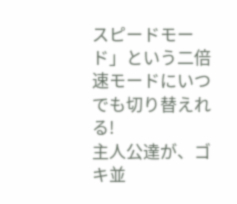スピードモード」という二倍速モードにいつでも切り替えれる!
主人公達が、ゴキ並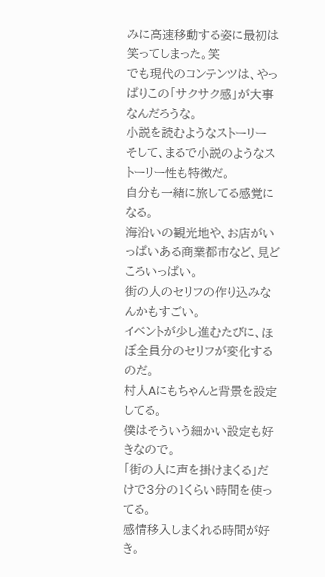みに高速移動する姿に最初は笑ってしまった。笑
でも現代のコンテンツは、やっぱりこの「サクサク感」が大事なんだろうな。
小説を読むようなストーリー
そして、まるで小説のようなストーリー性も特徴だ。
自分も一緒に旅してる感覚になる。
海沿いの観光地や、お店がいっぱいある商業都市など、見どころいっぱい。
街の人のセリフの作り込みなんかもすごい。
イベントが少し進むたびに、ほぼ全員分のセリフが変化するのだ。
村人Aにもちゃんと背景を設定してる。
僕はそういう細かい設定も好きなので。
「街の人に声を掛けまくる」だけで3分の1くらい時間を使ってる。
感情移入しまくれる時間が好き。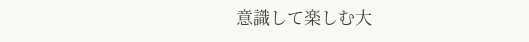意識して楽しむ大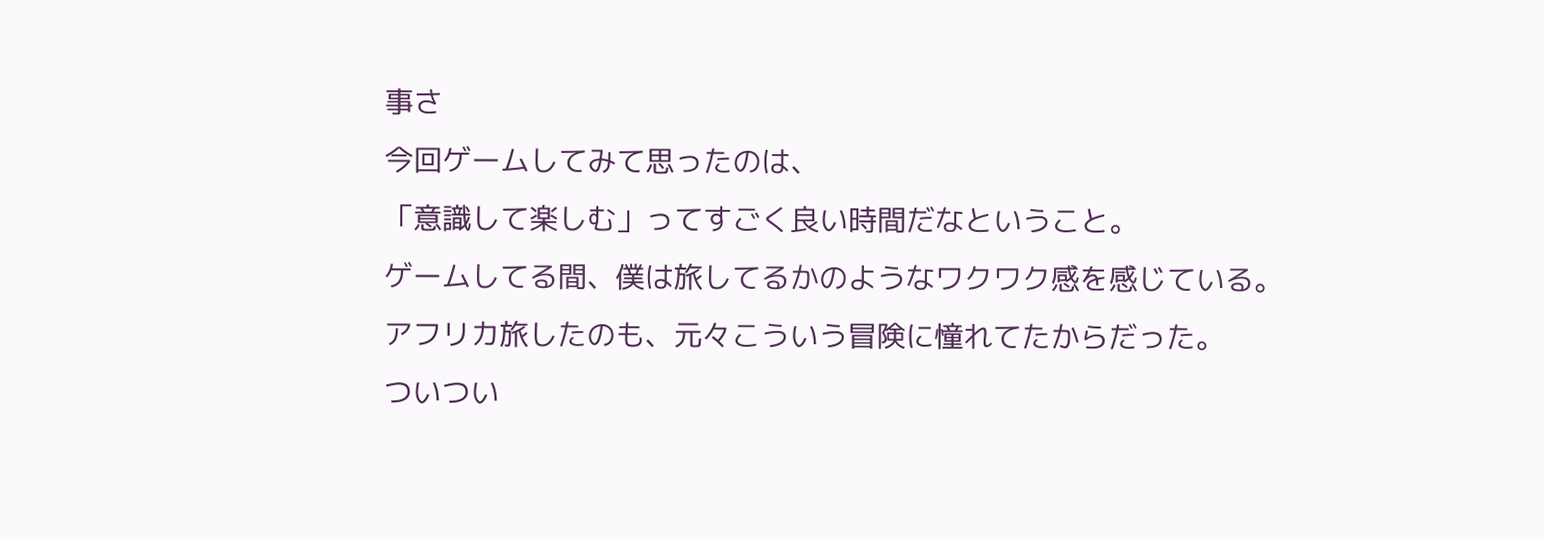事さ
今回ゲームしてみて思ったのは、
「意識して楽しむ」ってすごく良い時間だなということ。
ゲームしてる間、僕は旅してるかのようなワクワク感を感じている。
アフリカ旅したのも、元々こういう冒険に憧れてたからだった。
ついつい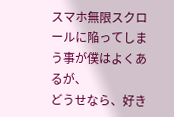スマホ無限スクロールに陥ってしまう事が僕はよくあるが、
どうせなら、好き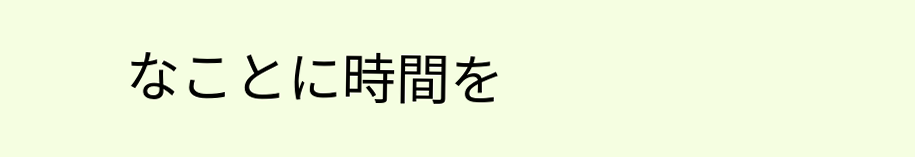なことに時間を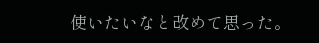使いたいなと改めて思った。